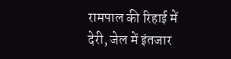रामपाल की रिहाई में देरी, जेल में इंतजार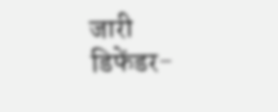जारी डिफेंडर-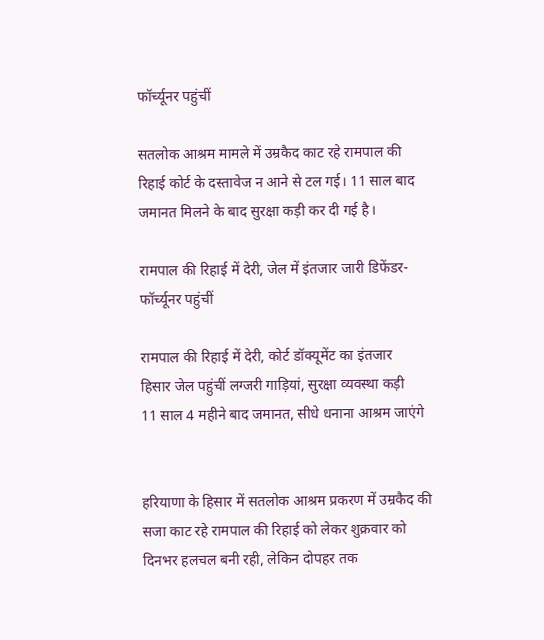फॉर्च्यूनर पहुंचीं

सतलोक आश्रम मामले में उम्रकैद काट रहे रामपाल की रिहाई कोर्ट के दस्तावेज न आने से टल गई। 11 साल बाद जमानत मिलने के बाद सुरक्षा कड़ी कर दी गई है।

रामपाल की रिहाई में देरी, जेल में इंतजार जारी डिफेंडर-फॉर्च्यूनर पहुंचीं

रामपाल की रिहाई में देरी, कोर्ट डॉक्यूमेंट का इंतजार
हिसार जेल पहुंचीं लग्जरी गाड़ियां, सुरक्षा व्यवस्था कड़ी
11 साल 4 महीने बाद जमानत, सीधे धनाना आश्रम जाएंगे


हरियाणा के हिसार में सतलोक आश्रम प्रकरण में उम्रकैद की सजा काट रहे रामपाल की रिहाई को लेकर शुक्रवार को दिनभर हलचल बनी रही, लेकिन दोपहर तक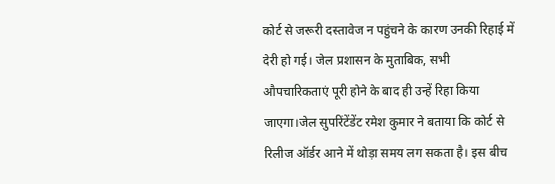कोर्ट से जरूरी दस्तावेज न पहुंचने के कारण उनकी रिहाई में देरी हो गई। जेल प्रशासन के मुताबिक, सभी औपचारिकताएं पूरी होने के बाद ही उन्हें रिहा किया जाएगा।जेल सुपरिंटेंडेंट रमेश कुमार ने बताया कि कोर्ट से रिलीज ऑर्डर आने में थोड़ा समय लग सकता है। इस बीच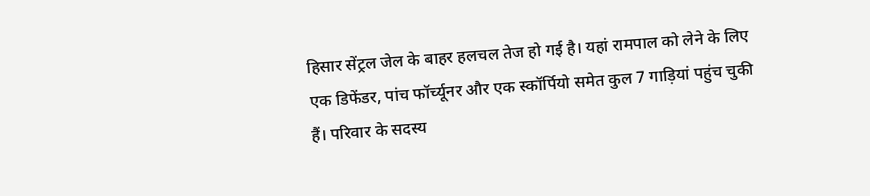हिसार सेंट्रल जेल के बाहर हलचल तेज हो गई है। यहां रामपाल को लेने के लिए एक डिफेंडर, पांच फॉर्च्यूनर और एक स्कॉर्पियो समेत कुल 7 गाड़ियां पहुंच चुकी हैं। परिवार के सदस्य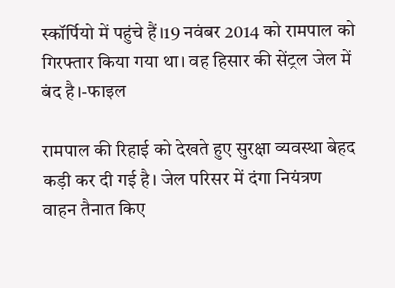स्कॉर्पियो में पहुंचे हैं।19 नवंबर 2014 को रामपाल को गिरफ्तार किया गया था। वह हिसार की सेंट्रल जेल में बंद है।-फाइल

रामपाल की रिहाई को देखते हुए सुरक्षा व्यवस्था बेहद कड़ी कर दी गई है। जेल परिसर में दंगा नियंत्रण वाहन तैनात किए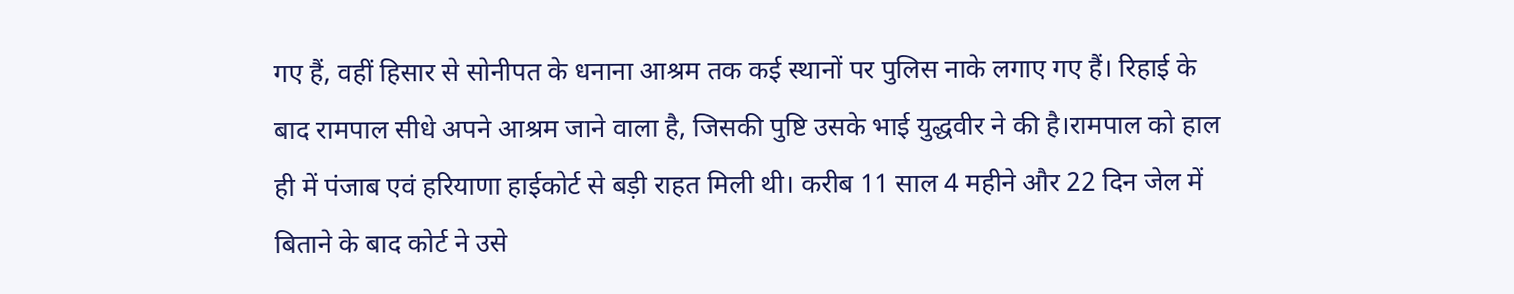गए हैं, वहीं हिसार से सोनीपत के धनाना आश्रम तक कई स्थानों पर पुलिस नाके लगाए गए हैं। रिहाई के बाद रामपाल सीधे अपने आश्रम जाने वाला है, जिसकी पुष्टि उसके भाई युद्धवीर ने की है।रामपाल को हाल ही में पंजाब एवं हरियाणा हाईकोर्ट से बड़ी राहत मिली थी। करीब 11 साल 4 महीने और 22 दिन जेल में बिताने के बाद कोर्ट ने उसे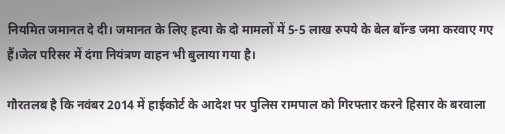नियमित जमानत दे दी। जमानत के लिए हत्या के दो मामलों में 5-5 लाख रुपये के बेल बॉन्ड जमा करवाए गए हैं।जेल परिसर में दंगा नियंत्रण वाहन भी बुलाया गया है।

गौरतलब है कि नवंबर 2014 में हाईकोर्ट के आदेश पर पुलिस रामपाल को गिरफ्तार करने हिसार के बरवाला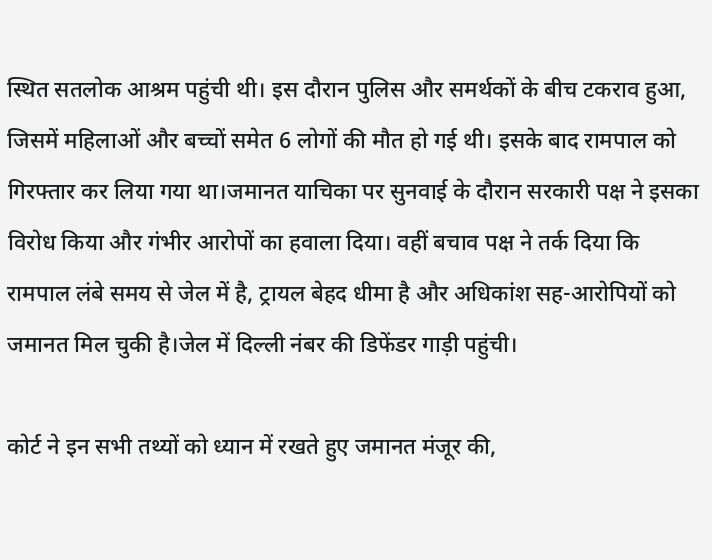स्थित सतलोक आश्रम पहुंची थी। इस दौरान पुलिस और समर्थकों के बीच टकराव हुआ, जिसमें महिलाओं और बच्चों समेत 6 लोगों की मौत हो गई थी। इसके बाद रामपाल को गिरफ्तार कर लिया गया था।जमानत याचिका पर सुनवाई के दौरान सरकारी पक्ष ने इसका विरोध किया और गंभीर आरोपों का हवाला दिया। वहीं बचाव पक्ष ने तर्क दिया कि रामपाल लंबे समय से जेल में है, ट्रायल बेहद धीमा है और अधिकांश सह-आरोपियों को जमानत मिल चुकी है।जेल में दिल्ली नंबर की डिफेंडर गाड़ी पहुंची।

कोर्ट ने इन सभी तथ्यों को ध्यान में रखते हुए जमानत मंजूर की,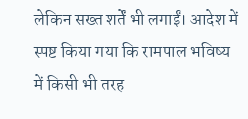लेकिन सख्त शर्तें भी लगाईं। आदेश में स्पष्ट किया गया कि रामपाल भविष्य में किसी भी तरह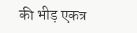की भीड़ एकत्र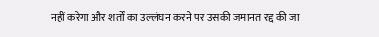नहीं करेगा और शर्तों का उल्लंघन करने पर उसकी जमानत रद्द की जा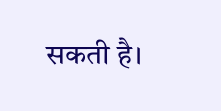सकती है।